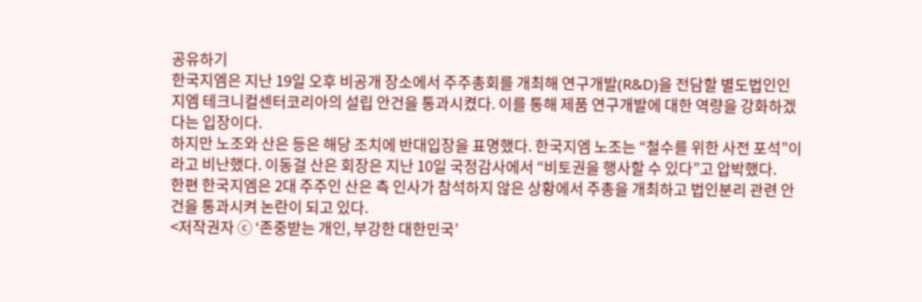공유하기
한국지엠은 지난 19일 오후 비공개 장소에서 주주총회를 개최해 연구개발(R&D)을 전담할 별도법인인 지엠 테크니컬센터코리아의 설립 안건을 통과시켰다. 이를 통해 제품 연구개발에 대한 역량을 강화하겠다는 입장이다.
하지만 노조와 산은 등은 해당 조치에 반대입장을 표명했다. 한국지엠 노조는 “철수를 위한 사전 포석”이라고 비난했다. 이동걸 산은 회장은 지난 10일 국정감사에서 “비토권을 행사할 수 있다”고 압박했다.
한편 한국지엠은 2대 주주인 산은 측 인사가 참석하지 않은 상황에서 주총을 개최하고 법인분리 관련 안건을 통과시켜 논란이 되고 있다.
<저작권자 ⓒ ‘존중받는 개인, 부강한 대한민국’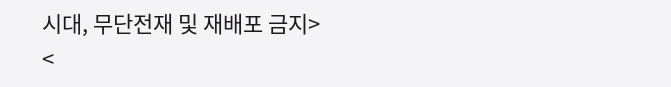시대, 무단전재 및 재배포 금지>
<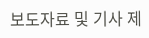보도자료 및 기사 제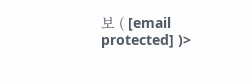보 ( [email protected] )>